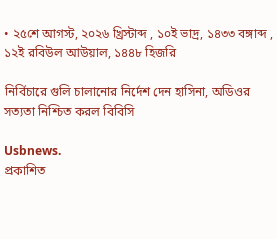• ২৫শে আগস্ট, ২০২৬ খ্রিস্টাব্দ , ১০ই ভাদ্র, ১৪৩৩ বঙ্গাব্দ , ১২ই রবিউল আউয়াল, ১৪৪৮ হিজরি

নির্বিচারে গুলি চালানোর নির্দেশ দেন হাসিনা, অডিওর সত্যতা নিশ্চিত করল বিবিসি

Usbnews.
প্রকাশিত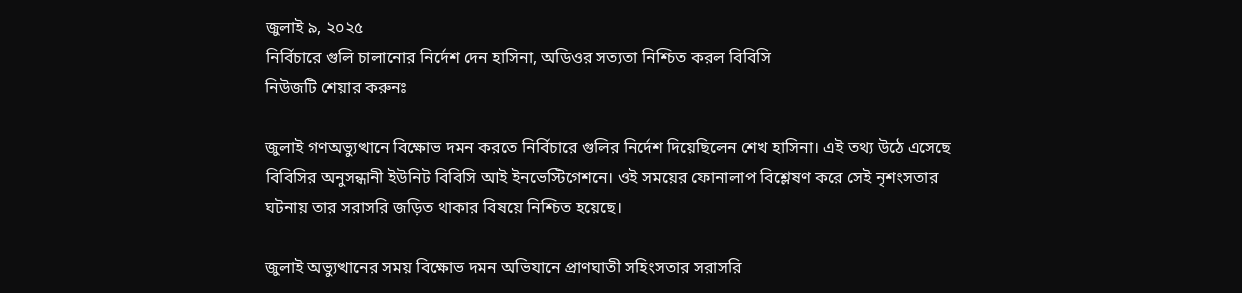জুলাই ৯, ২০২৫
নির্বিচারে গুলি চালানোর নির্দেশ দেন হাসিনা, অডিওর সত্যতা নিশ্চিত করল বিবিসি
নিউজটি শেয়ার করুনঃ

জুলাই গণঅভ্যুত্থানে বিক্ষোভ দমন করতে নির্বিচারে গুলির নির্দেশ দিয়েছিলেন শেখ হাসিনা। এই তথ্য উঠে এসেছে বিবিসির অনুসন্ধানী ইউনিট বিবিসি আই ইনভেস্টিগেশনে। ওই সময়ের ফোনালাপ বিশ্লেষণ করে সেই নৃশংসতার ঘটনায় তার সরাসরি জড়িত থাকার বিষয়ে নিশ্চিত হয়েছে।

জুলাই অভ্যুত্থানের সময় বিক্ষোভ দমন অভিযানে প্রাণঘাতী সহিংসতার সরাসরি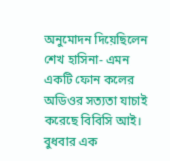অনুমোদন দিয়েছিলেন শেখ হাসিনা- এমন একটি ফোন কলের অডিওর সত্যতা যাচাই করেছে বিবিসি আই। বুধবার এক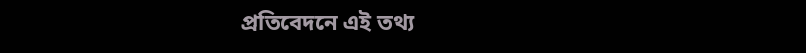প্রতিবেদনে এই তথ্য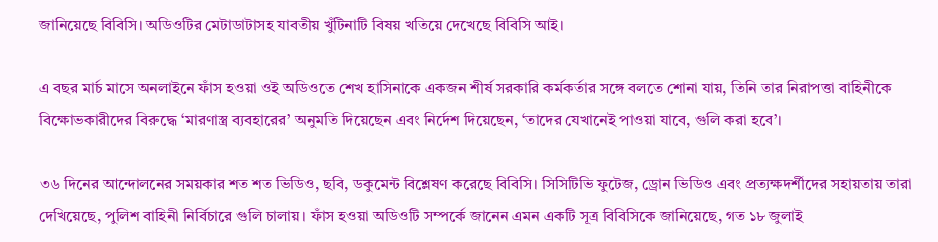জানিয়েছে বিবিসি। অডিওটির মেটাডাটাসহ যাবতীয় খুঁটিনাটি বিষয় খতিয়ে দেখেছে বিবিসি আই।

এ বছর মার্চ মাসে অনলাইনে ফাঁস হওয়া ওই অডিওতে শেখ হাসিনাকে একজন শীর্ষ সরকারি কর্মকর্তার সঙ্গে বলতে শোনা যায়, তিনি তার নিরাপত্তা বাহিনীকে বিক্ষোভকারীদের বিরুদ্ধে ‘মারণাস্ত্র ব্যবহারের’ অনুমতি দিয়েছেন এবং নির্দেশ দিয়েছেন, ‘তাদের যেখানেই পাওয়া যাবে, গুলি করা হবে’।

৩৬ দিনের আন্দোলনের সময়কার শত শত ভিডিও, ছবি, ডকুমেন্ট বিশ্লেষণ করেছে বিবিসি। সিসিটিভি ফুটেজ, ড্রোন ভিডিও এবং প্রত্যক্ষদর্শীদের সহায়তায় তারা দেখিয়েছে, পুলিশ বাহিনী নির্বিচারে গুলি চালায়। ফাঁস হওয়া অডিওটি সম্পর্কে জানেন এমন একটি সূত্র বিবিসিকে জানিয়েছে, গত ১৮ জুলাই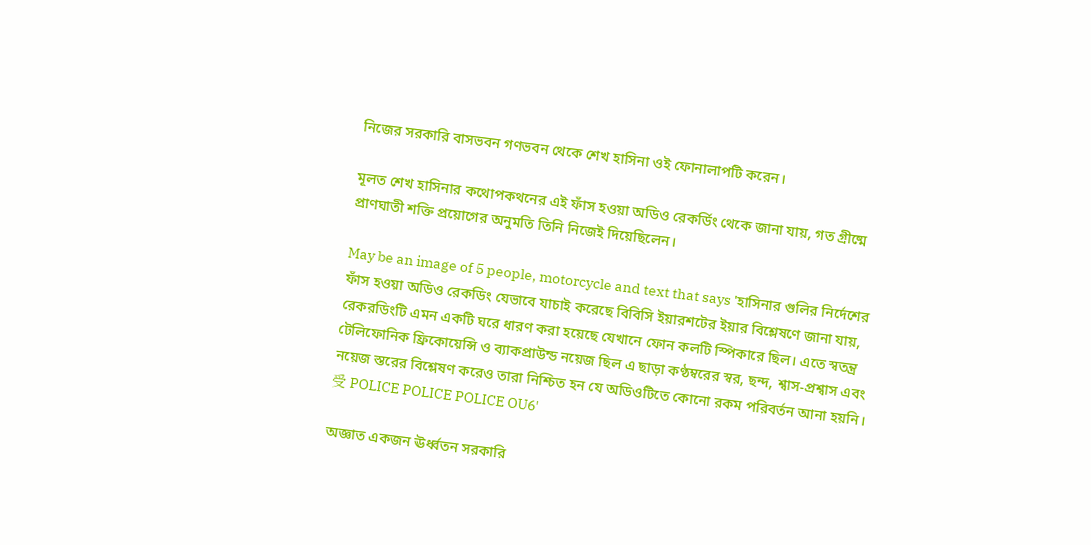নিজের সরকারি বাসভবন গণভবন থেকে শেখ হাসিনা ওই ফোনালাপটি করেন।

মূলত শেখ হাসিনার কথোপকথনের এই ফাঁস হওয়া অডিও রেকর্ডিং থেকে জানা যায়, গত গ্রীষ্মে প্রাণঘাতী শক্তি প্রয়োগের অনুমতি তিনি নিজেই দিয়েছিলেন।

May be an image of 5 people, motorcycle and text that says 'হাসিনার গুলির নির্দেশের ফাঁস হওয়া অডিও রেকডিং যেভাবে যাচাই করেছে বিবিসি ইয়ারশটের ইয়ার বিশ্লেষণে জানা যায়, রেকরডিংটি এমন একটি ঘরে ধারণ করা হয়েছে যেখানে ফোন কলটি স্পিকারে ছিল। এতে স্বতন্ত্র টেলিফোনিক ফ্রিকোয়েন্সি ও ব্যাকপ্রাউন্ড নয়েজ ছিল এ ছাড়া কণ্ঠম্বরের স্বর, ছন্দ, শ্বাস-প্রশ্বাস এবং নয়েজ স্তরের বিশ্লেষণ করেও তারা নিশ্চিত হন যে অডিওটিতে কোনো রকম পরিবর্তন আনা হয়নি। 受 POLICE POLICE POLICE OU6'

অজ্ঞাত একজন ঊর্ধ্বতন সরকারি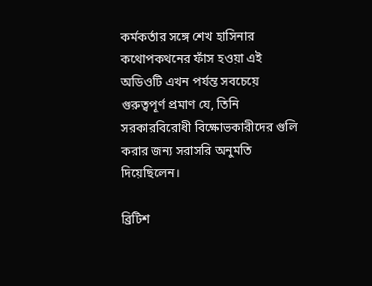কর্মকর্তার সঙ্গে শেখ হাসিনার কথোপকথনের ফাঁস হওয়া এই অডিওটি এখন পর্যন্ত সবচেয়ে গুরুত্বপূর্ণ প্রমাণ যে, তিনি সরকারবিরোধী বিক্ষোভকারীদের গুলি করার জন্য সরাসরি অনুমতি দিয়েছিলেন।

ব্রিটিশ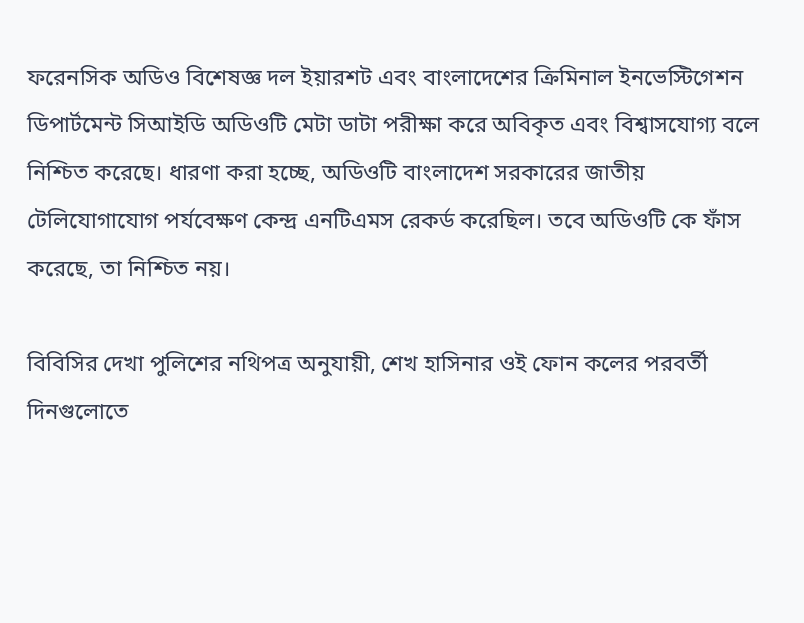ফরেনসিক অডিও বিশেষজ্ঞ দল ইয়ারশট এবং বাংলাদেশের ক্রিমিনাল ইনভেস্টিগেশন ডিপার্টমেন্ট সিআইডি অডিওটি মেটা ডাটা পরীক্ষা করে অবিকৃত এবং বিশ্বাসযোগ্য বলে নিশ্চিত করেছে। ধারণা করা হচ্ছে, অডিওটি বাংলাদেশ সরকারের জাতীয় টেলিযোগাযোগ পর্যবেক্ষণ কেন্দ্র এনটিএমস রেকর্ড করেছিল। তবে অডিওটি কে ফাঁস করেছে, তা নিশ্চিত নয়।

বিবিসির দেখা পুলিশের নথিপত্র অনুযায়ী, শেখ হাসিনার ওই ফোন কলের পরবর্তী দিনগুলোতে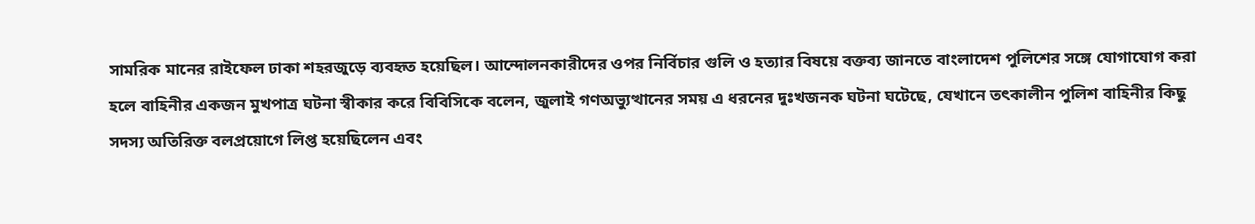সামরিক মানের রাইফেল ঢাকা শহরজুড়ে ব্যবহৃত হয়েছিল। আন্দোলনকারীদের ওপর নির্বিচার গুলি ও হত্যার বিষয়ে বক্তব্য জানতে বাংলাদেশ পুলিশের সঙ্গে যোগাযোগ করা হলে বাহিনীর একজন মুখপাত্র ঘটনা স্বীকার করে বিবিসিকে বলেন, জুলাই গণঅভ্যুত্থানের সময় এ ধরনের দুঃখজনক ঘটনা ঘটেছে, যেখানে তৎকালীন পুলিশ বাহিনীর কিছু সদস্য অতিরিক্ত বলপ্রয়োগে লিপ্ত হয়েছিলেন এবং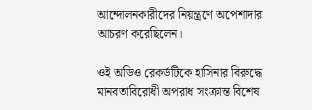আন্দোলনকারীদের নিয়ন্ত্রণে অপেশাদার আচরণ করেছিলেন।

ওই অডিও রেকর্ডটিকে হাসিনার বিরুদ্ধে মানবতাবিরোধী অপরাধ সংক্রান্ত বিশেষ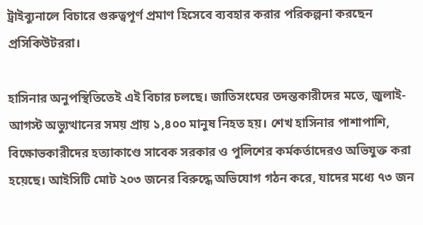ট্রাইব্যুনালে বিচারে গুরুত্বপূর্ণ প্রমাণ হিসেবে ব্যবহার করার পরিকল্পনা করছেন প্রসিকিউটররা।

হাসিনার অনুপস্থিতিতেই এই বিচার চলছে। জাতিসংঘের তদন্তকারীদের মতে, জুলাই-আগস্ট অভ্যুত্থানের সময় প্রায় ১,৪০০ মানুষ নিহত হয়। শেখ হাসিনার পাশাপাশি, বিক্ষোভকারীদের হত্যাকাণ্ডে সাবেক সরকার ও পুলিশের কর্মকর্তাদেরও অভিযুক্ত করা হয়েছে। আইসিটি মোট ২০৩ জনের বিরুদ্ধে অভিযোগ গঠন করে, যাদের মধ্যে ৭৩ জন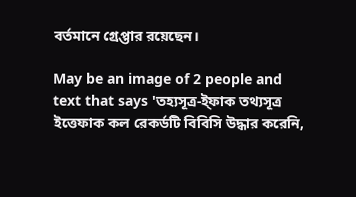বর্তমানে গ্রেপ্তার রয়েছেন।

May be an image of 2 people and text that says 'তহ্যসূত্র-ই্ফাক তথ্যসূত্র ইত্তেফাক কল রেকর্ডটি বিবিসি উদ্ধার করেনি,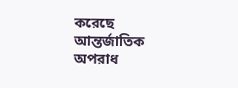করেছে আন্তর্জাতিক অপরাধ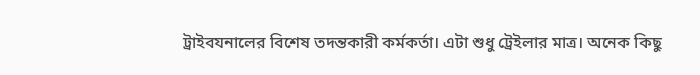ট্রাইবযনালের বিশেষ তদন্তকারী কর্মকর্তা। এটা শুধু ট্রেইলার মাত্র। অনেক কিছু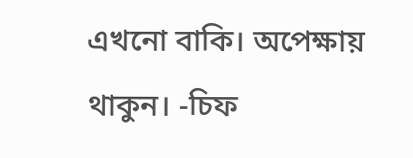এখনো বাকি। অপেক্ষায় থাকুন। -চিফ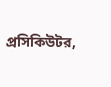প্রসিকিউটর,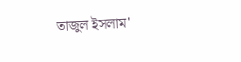তাজুল ইসলাম'